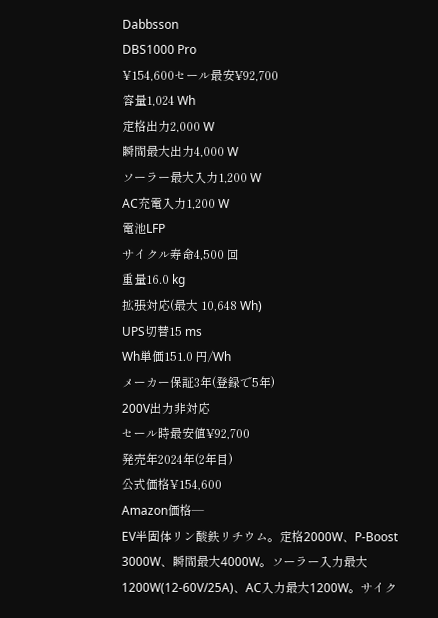Dabbsson
DBS1000 Pro
¥154,600セール最安¥92,700
容量1,024 Wh
定格出力2,000 W
瞬間最大出力4,000 W
ソーラー最大入力1,200 W
AC充電入力1,200 W
電池LFP
サイクル寿命4,500 回
重量16.0 kg
拡張対応(最大 10,648 Wh)
UPS切替15 ms
Wh単価151.0 円/Wh
メーカー保証3年(登録で5年)
200V出力非対応
セール時最安値¥92,700
発売年2024年(2年目)
公式価格¥154,600
Amazon価格—
EV半固体リン酸鉄リチウム。定格2000W、P-Boost 3000W、瞬間最大4000W。ソーラー入力最大1200W(12-60V/25A)、AC入力最大1200W。サイク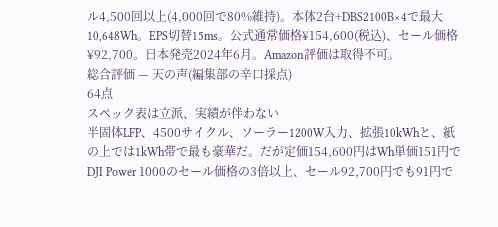ル4,500回以上(4,000回で80%維持)。本体2台+DBS2100B×4で最大10,648Wh。EPS切替15ms。公式通常価格¥154,600(税込)、セール価格¥92,700。日本発売2024年6月。Amazon評価は取得不可。
総合評価 — 天の声(編集部の辛口採点)
64点
スペック表は立派、実績が伴わない
半固体LFP、4500サイクル、ソーラー1200W入力、拡張10kWhと、紙の上では1kWh帯で最も豪華だ。だが定価154,600円はWh単価151円でDJI Power 1000のセール価格の3倍以上、セール92,700円でも91円で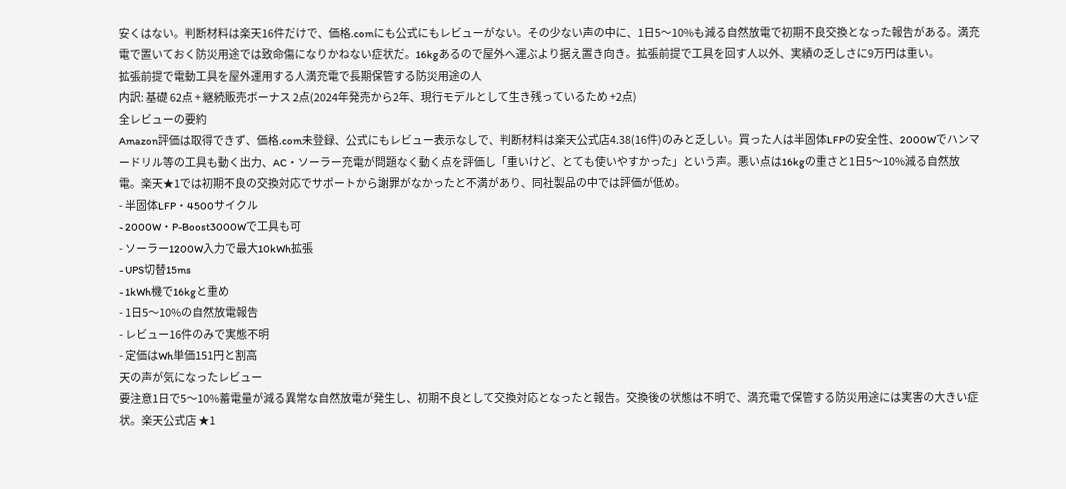安くはない。判断材料は楽天16件だけで、価格.comにも公式にもレビューがない。その少ない声の中に、1日5〜10%も減る自然放電で初期不良交換となった報告がある。満充電で置いておく防災用途では致命傷になりかねない症状だ。16kgあるので屋外へ運ぶより据え置き向き。拡張前提で工具を回す人以外、実績の乏しさに9万円は重い。
拡張前提で電動工具を屋外運用する人満充電で長期保管する防災用途の人
内訳: 基礎 62点 + 継続販売ボーナス 2点(2024年発売から2年、現行モデルとして生き残っているため +2点)
全レビューの要約
Amazon評価は取得できず、価格.com未登録、公式にもレビュー表示なしで、判断材料は楽天公式店4.38(16件)のみと乏しい。買った人は半固体LFPの安全性、2000Wでハンマードリル等の工具も動く出力、AC・ソーラー充電が問題なく動く点を評価し「重いけど、とても使いやすかった」という声。悪い点は16kgの重さと1日5〜10%減る自然放電。楽天★1では初期不良の交換対応でサポートから謝罪がなかったと不満があり、同社製品の中では評価が低め。
- 半固体LFP・4500サイクル
- 2000W・P-Boost3000Wで工具も可
- ソーラー1200W入力で最大10kWh拡張
- UPS切替15ms
- 1kWh機で16kgと重め
- 1日5〜10%の自然放電報告
- レビュー16件のみで実態不明
- 定価はWh単価151円と割高
天の声が気になったレビュー
要注意1日で5〜10%蓄電量が減る異常な自然放電が発生し、初期不良として交換対応となったと報告。交換後の状態は不明で、満充電で保管する防災用途には実害の大きい症状。楽天公式店 ★1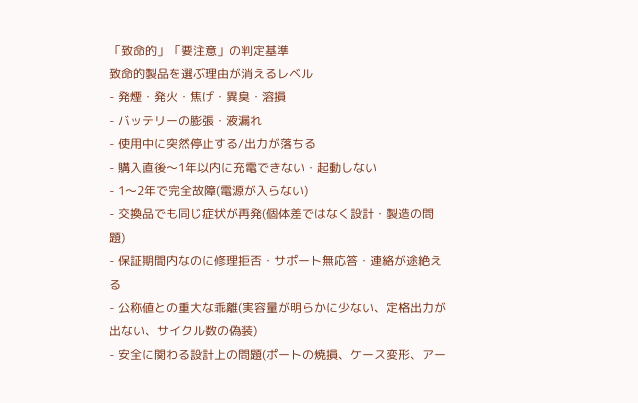「致命的」「要注意」の判定基準
致命的製品を選ぶ理由が消えるレベル
- 発煙・発火・焦げ・異臭・溶損
- バッテリーの膨張・液漏れ
- 使用中に突然停止する/出力が落ちる
- 購入直後〜1年以内に充電できない・起動しない
- 1〜2年で完全故障(電源が入らない)
- 交換品でも同じ症状が再発(個体差ではなく設計・製造の問題)
- 保証期間内なのに修理拒否・サポート無応答・連絡が途絶える
- 公称値との重大な乖離(実容量が明らかに少ない、定格出力が出ない、サイクル数の偽装)
- 安全に関わる設計上の問題(ポートの焼損、ケース変形、アー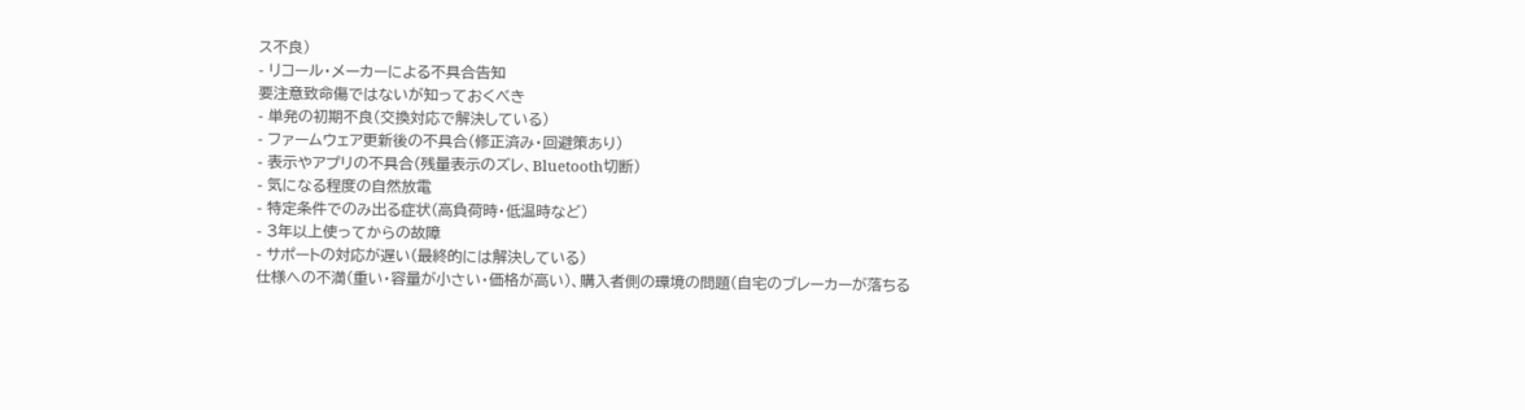ス不良)
- リコール・メーカーによる不具合告知
要注意致命傷ではないが知っておくべき
- 単発の初期不良(交換対応で解決している)
- ファームウェア更新後の不具合(修正済み・回避策あり)
- 表示やアプリの不具合(残量表示のズレ、Bluetooth切断)
- 気になる程度の自然放電
- 特定条件でのみ出る症状(高負荷時・低温時など)
- 3年以上使ってからの故障
- サポートの対応が遅い(最終的には解決している)
仕様への不満(重い・容量が小さい・価格が高い)、購入者側の環境の問題(自宅のブレーカーが落ちる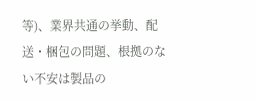等)、業界共通の挙動、配送・梱包の問題、根拠のない不安は製品の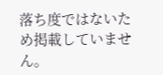落ち度ではないため掲載していません。